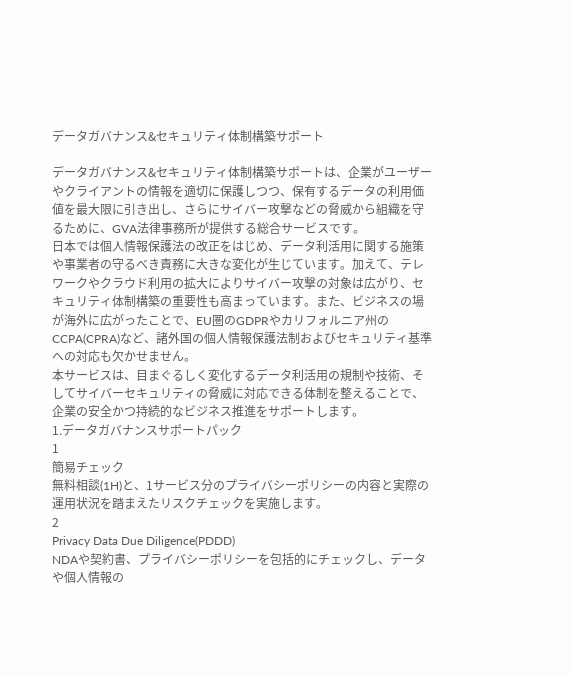データガバナンス&セキュリティ体制構築サポート

データガバナンス&セキュリティ体制構築サポートは、企業がユーザーやクライアントの情報を適切に保護しつつ、保有するデータの利用価値を最大限に引き出し、さらにサイバー攻撃などの脅威から組織を守るために、GVA法律事務所が提供する総合サービスです。
日本では個人情報保護法の改正をはじめ、データ利活用に関する施策や事業者の守るべき責務に大きな変化が生じています。加えて、テレワークやクラウド利用の拡大によりサイバー攻撃の対象は広がり、セキュリティ体制構築の重要性も高まっています。また、ビジネスの場が海外に広がったことで、EU圏のGDPRやカリフォルニア州のCCPA(CPRA)など、諸外国の個人情報保護法制およびセキュリティ基準への対応も欠かせません。
本サービスは、目まぐるしく変化するデータ利活用の規制や技術、そしてサイバーセキュリティの脅威に対応できる体制を整えることで、企業の安全かつ持続的なビジネス推進をサポートします。
1.データガバナンスサポートパック
1
簡易チェック
無料相談(1H)と、1サービス分のプライバシーポリシーの内容と実際の運用状況を踏まえたリスクチェックを実施します。
2
Privacy Data Due Diligence(PDDD)
NDAや契約書、プライバシーポリシーを包括的にチェックし、データや個人情報の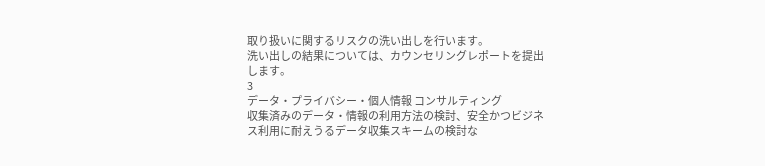取り扱いに関するリスクの洗い出しを行います。
洗い出しの結果については、カウンセリングレポートを提出します。
3
データ・プライバシー・個人情報 コンサルティング
収集済みのデータ・情報の利用方法の検討、安全かつビジネス利用に耐えうるデータ収集スキームの検討な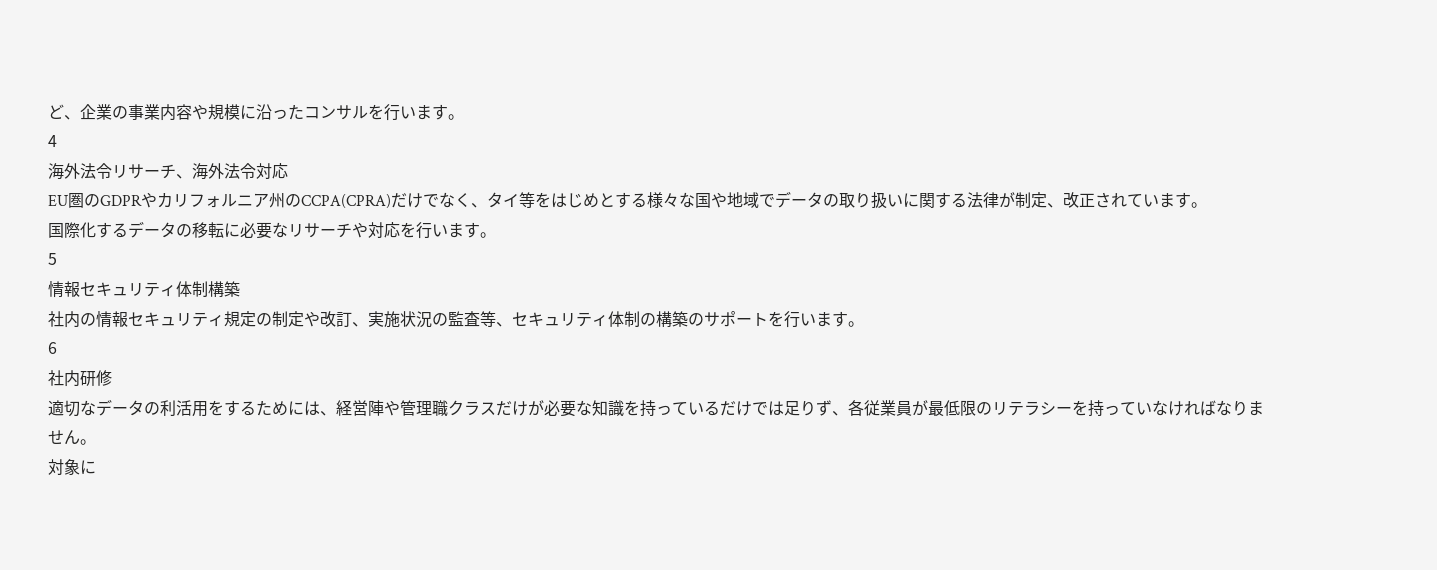ど、企業の事業内容や規模に沿ったコンサルを行います。
4
海外法令リサーチ、海外法令対応
EU圏のGDPRやカリフォルニア州のCCPA(CPRA)だけでなく、タイ等をはじめとする様々な国や地域でデータの取り扱いに関する法律が制定、改正されています。
国際化するデータの移転に必要なリサーチや対応を行います。
5
情報セキュリティ体制構築
社内の情報セキュリティ規定の制定や改訂、実施状況の監査等、セキュリティ体制の構築のサポートを行います。
6
社内研修
適切なデータの利活用をするためには、経営陣や管理職クラスだけが必要な知識を持っているだけでは足りず、各従業員が最低限のリテラシーを持っていなければなりません。
対象に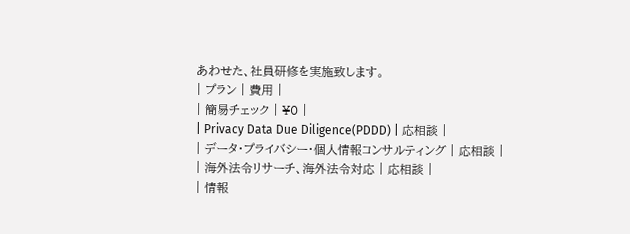あわせた、社員研修を実施致します。
| プラン | 費用 |
| 簡易チェック | ¥0 |
| Privacy Data Due Diligence(PDDD) | 応相談 |
| データ・プライバシー・個人情報コンサルティング | 応相談 |
| 海外法令リサーチ、海外法令対応 | 応相談 |
| 情報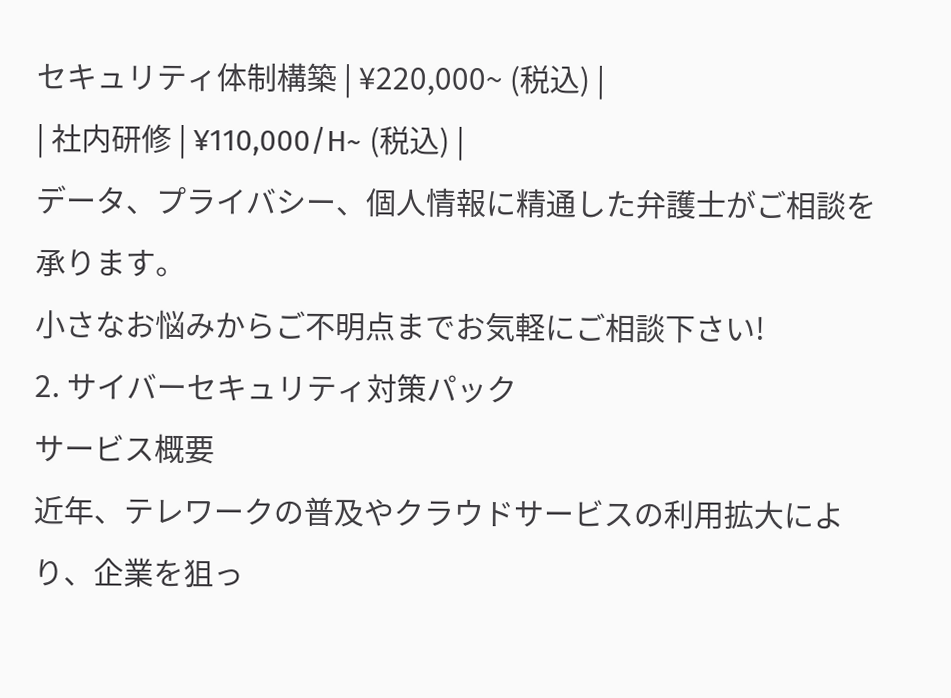セキュリティ体制構築 | ¥220,000~ (税込) |
| 社内研修 | ¥110,000/H~ (税込) |
データ、プライバシー、個人情報に精通した弁護士がご相談を承ります。
小さなお悩みからご不明点までお気軽にご相談下さい!
2. サイバーセキュリティ対策パック
サービス概要
近年、テレワークの普及やクラウドサービスの利用拡大により、企業を狙っ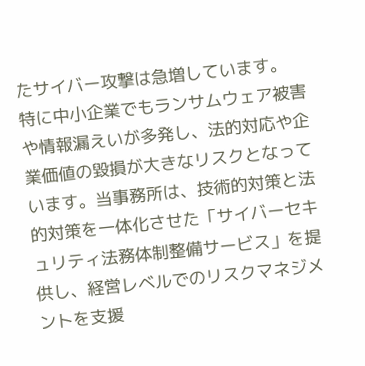たサイバー攻撃は急増しています。
特に中小企業でもランサムウェア被害や情報漏えいが多発し、法的対応や企業価値の毀損が大きなリスクとなっています。当事務所は、技術的対策と法的対策を一体化させた「サイバーセキュリティ法務体制整備サービス」を提供し、経営レベルでのリスクマネジメントを支援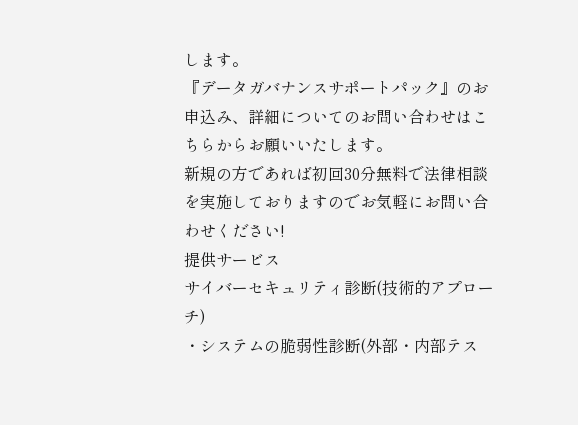します。
『データガバナンスサポートパック』のお申込み、詳細についてのお問い合わせはこちらからお願いいたします。
新規の方であれば初回30分無料で法律相談を実施しておりますのでお気軽にお問い合わせください!
提供サービス
サイバーセキュリティ診断(技術的アプローチ)
・システムの脆弱性診断(外部・内部テス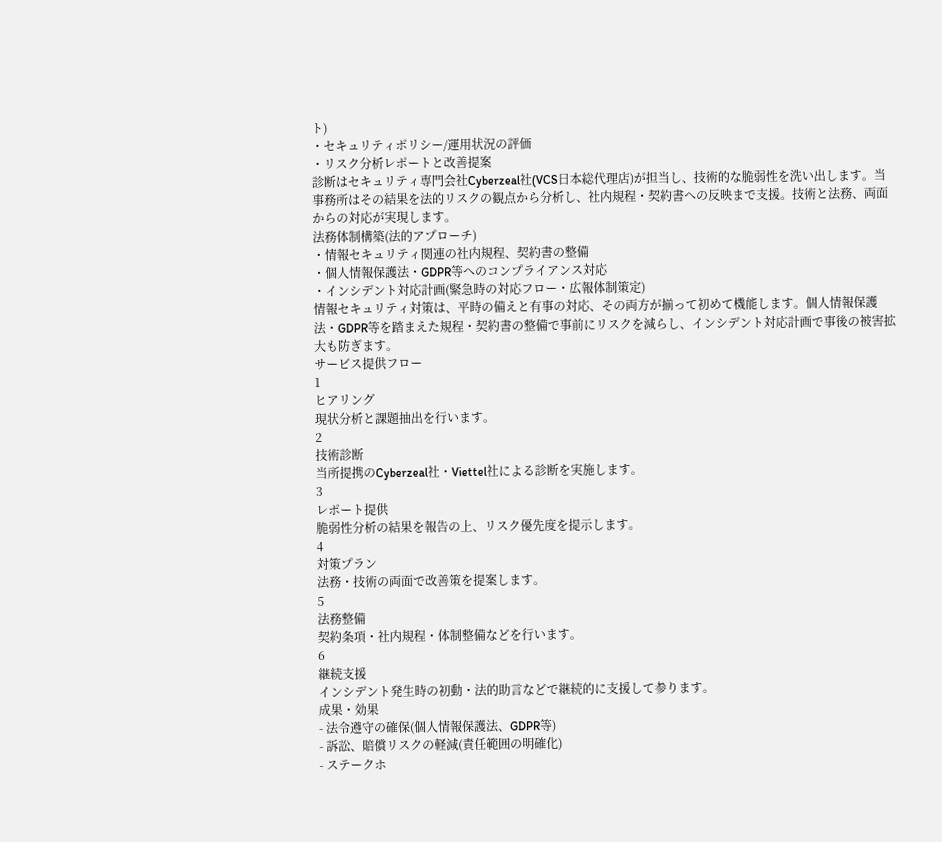ト)
・セキュリティポリシー/運用状況の評価
・リスク分析レポートと改善提案
診断はセキュリティ専門会社Cyberzeal社(VCS日本総代理店)が担当し、技術的な脆弱性を洗い出します。当事務所はその結果を法的リスクの観点から分析し、社内規程・契約書への反映まで支援。技術と法務、両面からの対応が実現します。
法務体制構築(法的アプローチ)
・情報セキュリティ関連の社内規程、契約書の整備
・個人情報保護法・GDPR等へのコンプライアンス対応
・インシデント対応計画(緊急時の対応フロー・広報体制策定)
情報セキュリティ対策は、平時の備えと有事の対応、その両方が揃って初めて機能します。個人情報保護法・GDPR等を踏まえた規程・契約書の整備で事前にリスクを減らし、インシデント対応計画で事後の被害拡大も防ぎます。
サービス提供フロー
1
ヒアリング
現状分析と課題抽出を行います。
2
技術診断
当所提携のCyberzeal社・Viettel社による診断を実施します。
3
レポート提供
脆弱性分析の結果を報告の上、リスク優先度を提示します。
4
対策プラン
法務・技術の両面で改善策を提案します。
5
法務整備
契約条項・社内規程・体制整備などを行います。
6
継続支援
インシデント発生時の初動・法的助言などで継続的に支援して参ります。
成果・効果
- 法令遵守の確保(個人情報保護法、GDPR等)
- 訴訟、賠償リスクの軽減(責任範囲の明確化)
- ステークホ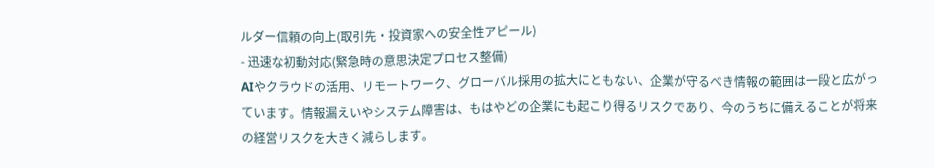ルダー信頼の向上(取引先・投資家への安全性アピール)
- 迅速な初動対応(緊急時の意思決定プロセス整備)
AIやクラウドの活用、リモートワーク、グローバル採用の拡大にともない、企業が守るべき情報の範囲は一段と広がっています。情報漏えいやシステム障害は、もはやどの企業にも起こり得るリスクであり、今のうちに備えることが将来の経営リスクを大きく減らします。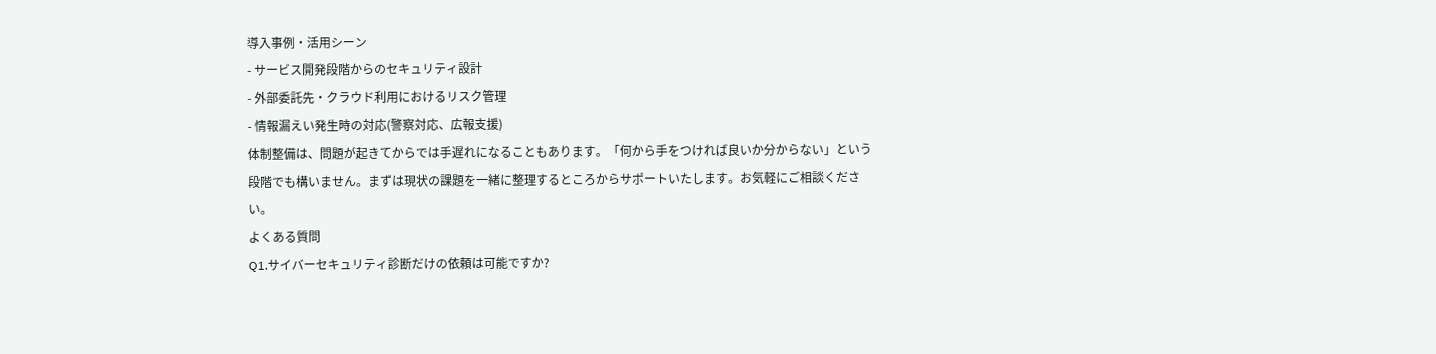導入事例・活用シーン
- サービス開発段階からのセキュリティ設計
- 外部委託先・クラウド利用におけるリスク管理
- 情報漏えい発生時の対応(警察対応、広報支援)
体制整備は、問題が起きてからでは手遅れになることもあります。「何から手をつければ良いか分からない」という段階でも構いません。まずは現状の課題を一緒に整理するところからサポートいたします。お気軽にご相談ください。
よくある質問
Q1.サイバーセキュリティ診断だけの依頼は可能ですか?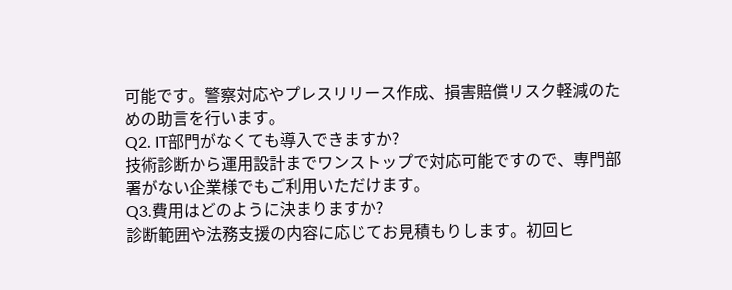可能です。警察対応やプレスリリース作成、損害賠償リスク軽減のための助言を行います。
Q2. IT部門がなくても導入できますか?
技術診断から運用設計までワンストップで対応可能ですので、専門部署がない企業様でもご利用いただけます。
Q3.費用はどのように決まりますか?
診断範囲や法務支援の内容に応じてお見積もりします。初回ヒ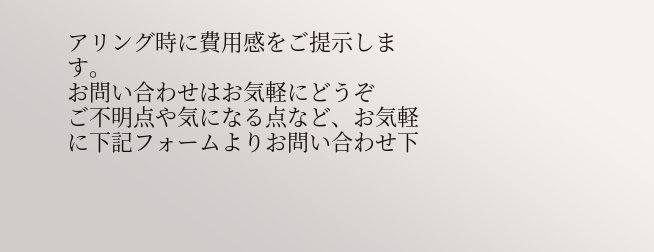アリング時に費用感をご提示します。
お問い合わせはお気軽にどうぞ
ご不明点や気になる点など、お気軽に下記フォームよりお問い合わせ下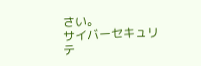さい。
サイバーセキュリテ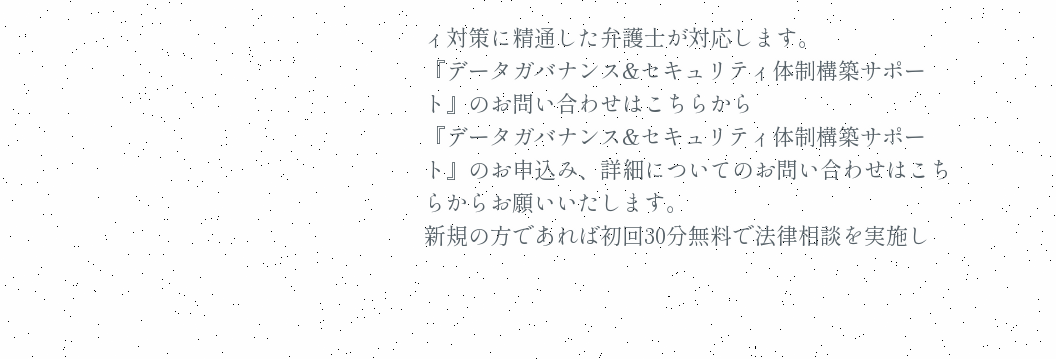ィ対策に精通した弁護士が対応します。
『データガバナンス&セキュリティ体制構築サポート』のお問い合わせはこちらから
『データガバナンス&セキュリティ体制構築サポート』のお申込み、詳細についてのお問い合わせはこちらからお願いいたします。
新規の方であれば初回30分無料で法律相談を実施し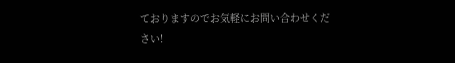ておりますのでお気軽にお問い合わせください!